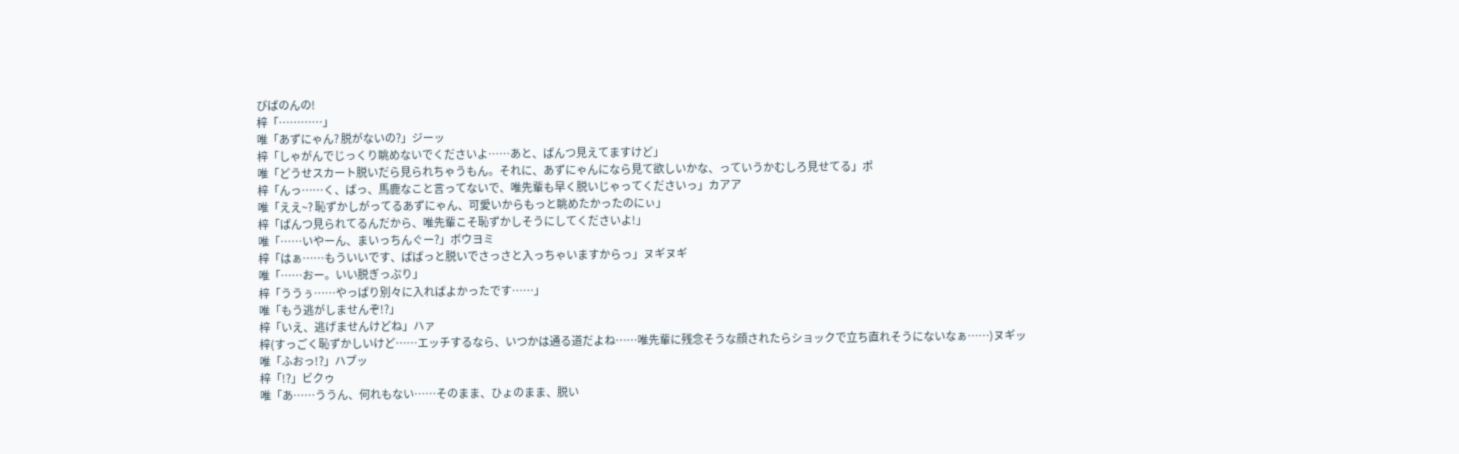びばのんの!
梓「…………」
唯「あずにゃん? 脱がないの?」ジーッ
梓「しゃがんでじっくり眺めないでくださいよ……あと、ぱんつ見えてますけど」
唯「どうせスカート脱いだら見られちゃうもん。それに、あずにゃんになら見て欲しいかな、っていうかむしろ見せてる」ポ
梓「んっ……く、ばっ、馬鹿なこと言ってないで、唯先輩も早く脱いじゃってくださいっ」カアア
唯「ええ~? 恥ずかしがってるあずにゃん、可愛いからもっと眺めたかったのにぃ」
梓「ぱんつ見られてるんだから、唯先輩こそ恥ずかしそうにしてくださいよ!」
唯「……いやーん、まいっちんぐー?」ボウヨミ
梓「はぁ……もういいです、ぱぱっと脱いでさっさと入っちゃいますからっ」ヌギヌギ
唯「……おー。いい脱ぎっぷり」
梓「ううぅ……やっぱり別々に入ればよかったです……」
唯「もう逃がしませんぞ!?」
梓「いえ、逃げませんけどね」ハァ
梓(すっごく恥ずかしいけど……エッチするなら、いつかは通る道だよね……唯先輩に残念そうな顔されたらショックで立ち直れそうにないなぁ……)ヌギッ
唯「ふおっ!?」ハプッ
梓「!?」ビクゥ
唯「あ……ううん、何れもない……そのまま、ひょのまま、脱い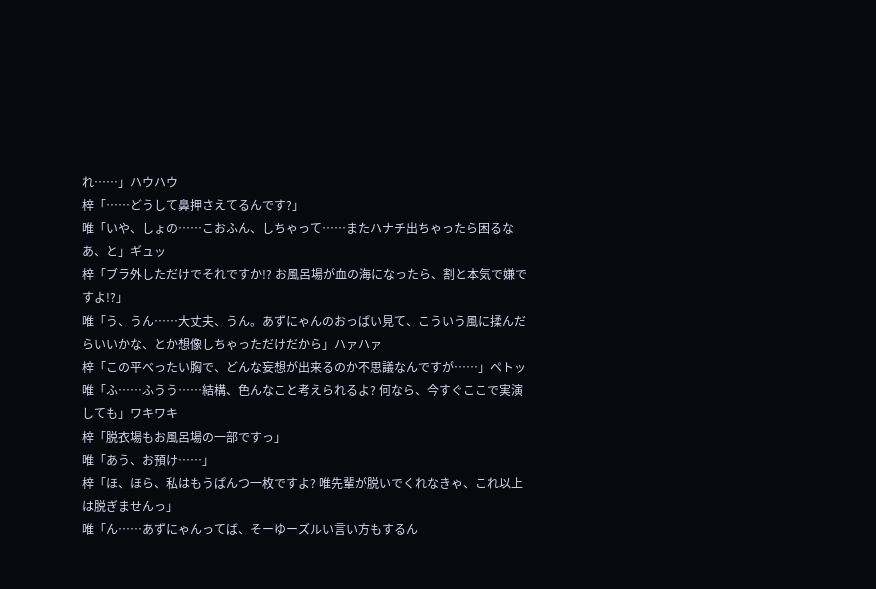れ……」ハウハウ
梓「……どうして鼻押さえてるんです?」
唯「いや、しょの……こおふん、しちゃって……またハナチ出ちゃったら困るなあ、と」ギュッ
梓「ブラ外しただけでそれですか!? お風呂場が血の海になったら、割と本気で嫌ですよ!?」
唯「う、うん……大丈夫、うん。あずにゃんのおっぱい見て、こういう風に揉んだらいいかな、とか想像しちゃっただけだから」ハァハァ
梓「この平べったい胸で、どんな妄想が出来るのか不思議なんですが……」ペトッ
唯「ふ……ふうう……結構、色んなこと考えられるよ? 何なら、今すぐここで実演しても」ワキワキ
梓「脱衣場もお風呂場の一部ですっ」
唯「あう、お預け……」
梓「ほ、ほら、私はもうぱんつ一枚ですよ? 唯先輩が脱いでくれなきゃ、これ以上は脱ぎませんっ」
唯「ん……あずにゃんってば、そーゆーズルい言い方もするん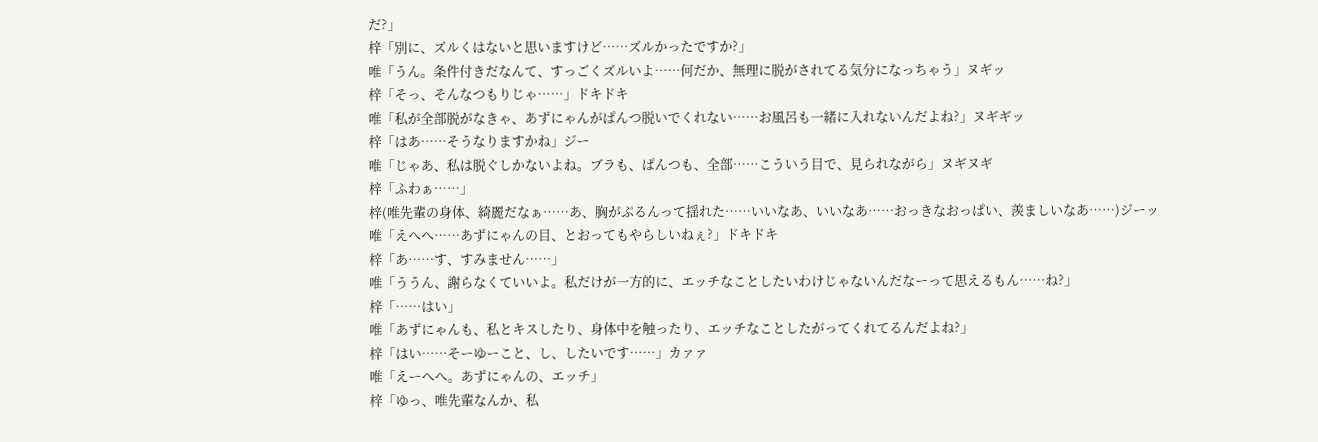だ?」
梓「別に、ズルくはないと思いますけど……ズルかったですか?」
唯「うん。条件付きだなんて、すっごくズルいよ……何だか、無理に脱がされてる気分になっちゃう」ヌギッ
梓「そっ、そんなつもりじゃ……」ドキドキ
唯「私が全部脱がなきゃ、あずにゃんがぱんつ脱いでくれない……お風呂も一緒に入れないんだよね?」ヌギギッ
梓「はあ……そうなりますかね」ジー
唯「じゃあ、私は脱ぐしかないよね。ブラも、ぱんつも、全部……こういう目で、見られながら」ヌギヌギ
梓「ふわぁ……」
梓(唯先輩の身体、綺麗だなぁ……あ、胸がぷるんって揺れた……いいなあ、いいなあ……おっきなおっぱい、羨ましいなあ……)ジーッ
唯「えへへ……あずにゃんの目、とおってもやらしいねぇ?」ドキドキ
梓「あ……す、すみません……」
唯「ううん、謝らなくていいよ。私だけが一方的に、エッチなことしたいわけじゃないんだなーって思えるもん……ね?」
梓「……はい」
唯「あずにゃんも、私とキスしたり、身体中を触ったり、エッチなことしたがってくれてるんだよね?」
梓「はい……そーゆーこと、し、したいです……」カァァ
唯「えーへへ。あずにゃんの、エッチ」
梓「ゆっ、唯先輩なんか、私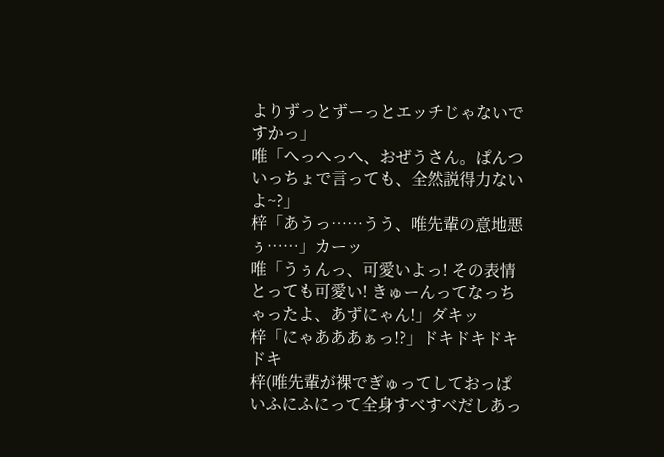よりずっとずーっとエッチじゃないですかっ」
唯「へっへっへ、おぜうさん。ぱんついっちょで言っても、全然説得力ないよ~?」
梓「あうっ……うう、唯先輩の意地悪ぅ……」カーッ
唯「うぅんっ、可愛いよっ! その表情とっても可愛い! きゅーんってなっちゃったよ、あずにゃん!」ダキッ
梓「にゃあああぁっ!?」ドキドキドキドキ
梓(唯先輩が裸でぎゅってしておっぱいふにふにって全身すべすべだしあっ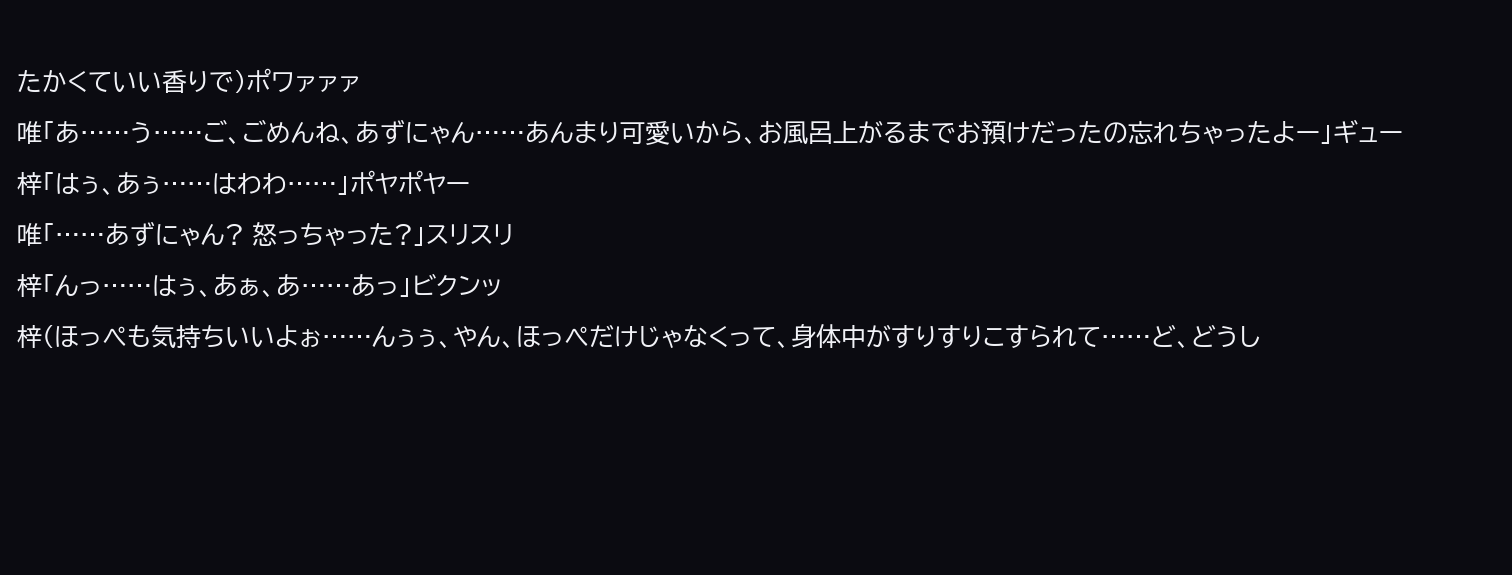たかくていい香りで)ポワァァァ
唯「あ……う……ご、ごめんね、あずにゃん……あんまり可愛いから、お風呂上がるまでお預けだったの忘れちゃったよー」ギュー
梓「はぅ、あぅ……はわわ……」ポヤポヤー
唯「……あずにゃん? 怒っちゃった?」スリスリ
梓「んっ……はぅ、あぁ、あ……あっ」ビクンッ
梓(ほっぺも気持ちいいよぉ……んぅぅ、やん、ほっぺだけじゃなくって、身体中がすりすりこすられて……ど、どうし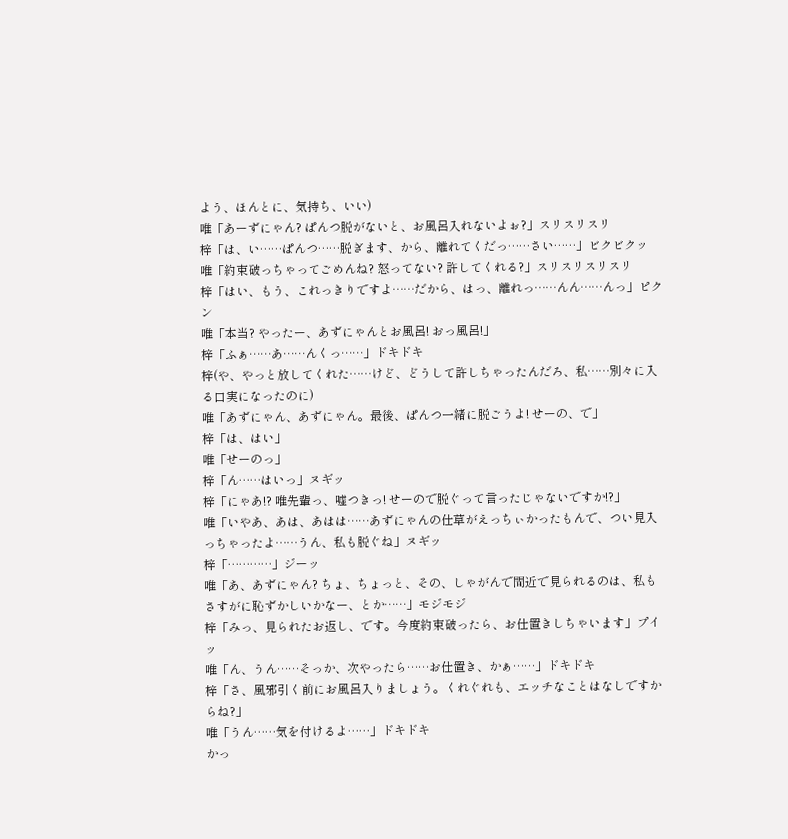よう、ほんとに、気持ち、いい)
唯「あーずにゃん? ぱんつ脱がないと、お風呂入れないよぉ?」スリスリスリ
梓「は、い……ぱんつ……脱ぎます、から、離れてくだっ……さい……」ビクビクッ
唯「約束破っちゃってごめんね? 怒ってない? 許してくれる?」スリスリスリスリ
梓「はい、もう、これっきりですよ……だから、はっ、離れっ……んん……んっ」ピクン
唯「本当? やったー、あずにゃんとお風呂! おっ風呂!」
梓「ふぁ……あ……んくっ……」ドキドキ
梓(や、やっと放してくれた……けど、どうして許しちゃったんだろ、私……別々に入る口実になったのに)
唯「あずにゃん、あずにゃん。最後、ぱんつ一緒に脱ごうよ! せーの、で」
梓「は、はい」
唯「せーのっ」
梓「ん……はいっ」ヌギッ
梓「にゃあ!? 唯先輩っ、嘘つきっ! せーので脱ぐって言ったじゃないですか!?」
唯「いやあ、あは、あはは……あずにゃんの仕草がえっちぃかったもんで、つい見入っちゃったよ……うん、私も脱ぐね」ヌギッ
梓「…………」ジーッ
唯「あ、あずにゃん? ちょ、ちょっと、その、しゃがんで間近で見られるのは、私もさすがに恥ずかしいかなー、とか……」モジモジ
梓「みっ、見られたお返し、です。今度約束破ったら、お仕置きしちゃいます」プイッ
唯「ん、うん……そっか、次やったら……お仕置き、かぁ……」ドキドキ
梓「さ、風邪引く前にお風呂入りましょう。くれぐれも、エッチなことはなしですからね?」
唯「うん……気を付けるよ……」ドキドキ
かっ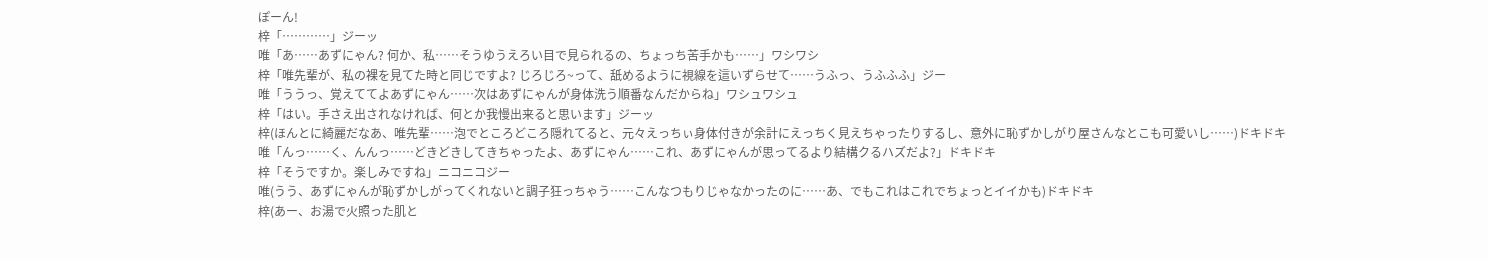ぽーん!
梓「…………」ジーッ
唯「あ……あずにゃん? 何か、私……そうゆうえろい目で見られるの、ちょっち苦手かも……」ワシワシ
梓「唯先輩が、私の裸を見てた時と同じですよ? じろじろ~って、舐めるように視線を這いずらせて……うふっ、うふふふ」ジー
唯「ううっ、覚えててよあずにゃん……次はあずにゃんが身体洗う順番なんだからね」ワシュワシュ
梓「はい。手さえ出されなければ、何とか我慢出来ると思います」ジーッ
梓(ほんとに綺麗だなあ、唯先輩……泡でところどころ隠れてると、元々えっちぃ身体付きが余計にえっちく見えちゃったりするし、意外に恥ずかしがり屋さんなとこも可愛いし……)ドキドキ
唯「んっ……く、んんっ……どきどきしてきちゃったよ、あずにゃん……これ、あずにゃんが思ってるより結構クるハズだよ?」ドキドキ
梓「そうですか。楽しみですね」ニコニコジー
唯(うう、あずにゃんが恥ずかしがってくれないと調子狂っちゃう……こんなつもりじゃなかったのに……あ、でもこれはこれでちょっとイイかも)ドキドキ
梓(あー、お湯で火照った肌と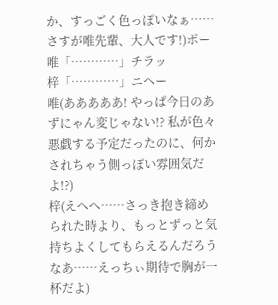か、すっごく色っぽいなぁ……さすが唯先輩、大人です!)ポー
唯「…………」チラッ
梓「…………」ニヘー
唯(あああああ! やっぱ今日のあずにゃん変じゃない!? 私が色々悪戯する予定だったのに、何かされちゃう側っぽい雰囲気だよ!?)
梓(えへへ……さっき抱き締められた時より、もっとずっと気持ちよくしてもらえるんだろうなあ……えっちぃ期待で胸が一杯だよ)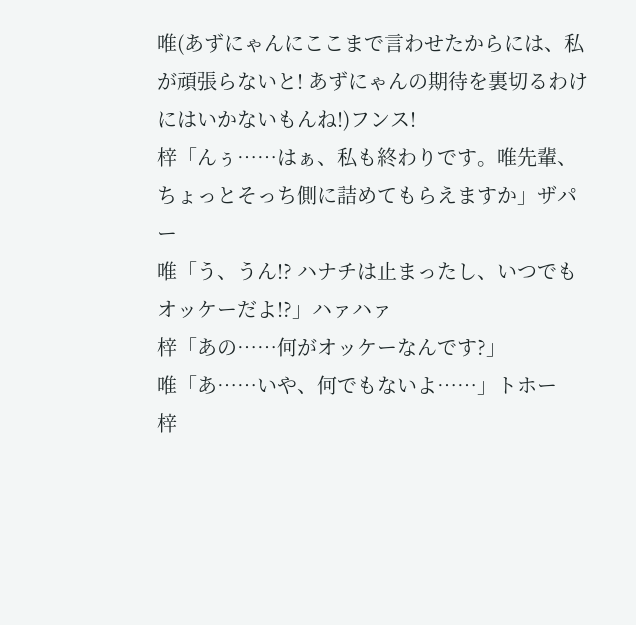唯(あずにゃんにここまで言わせたからには、私が頑張らないと! あずにゃんの期待を裏切るわけにはいかないもんね!)フンス!
梓「んぅ……はぁ、私も終わりです。唯先輩、ちょっとそっち側に詰めてもらえますか」ザパー
唯「う、うん!? ハナチは止まったし、いつでもオッケーだよ!?」ハァハァ
梓「あの……何がオッケーなんです?」
唯「あ……いや、何でもないよ……」トホー
梓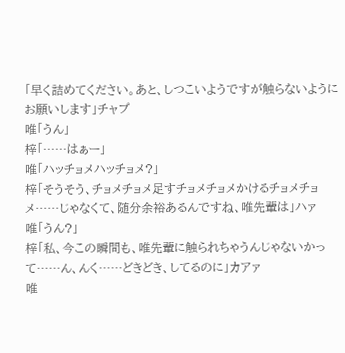「早く詰めてください。あと、しつこいようですが触らないようにお願いします」チャプ
唯「うん」
梓「……はぁー」
唯「ハッチョメハッチョメ?」
梓「そうそう、チョメチョメ足すチョメチョメかけるチョメチョメ……じゃなくて、随分余裕あるんですね、唯先輩は」ハァ
唯「うん?」
梓「私、今この瞬間も、唯先輩に触られちゃうんじゃないかって……ん、んく……どきどき、してるのに」カアァ
唯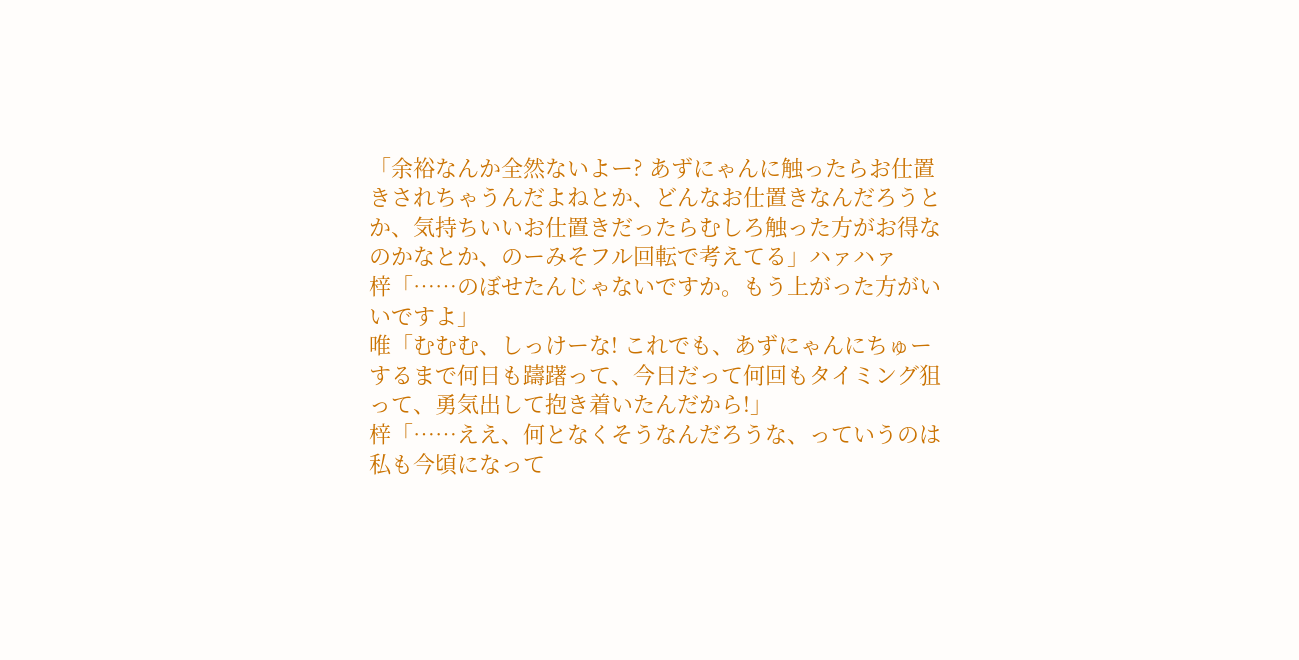「余裕なんか全然ないよー? あずにゃんに触ったらお仕置きされちゃうんだよねとか、どんなお仕置きなんだろうとか、気持ちいいお仕置きだったらむしろ触った方がお得なのかなとか、のーみそフル回転で考えてる」ハァハァ
梓「……のぼせたんじゃないですか。もう上がった方がいいですよ」
唯「むむむ、しっけーな! これでも、あずにゃんにちゅーするまで何日も躊躇って、今日だって何回もタイミング狙って、勇気出して抱き着いたんだから!」
梓「……ええ、何となくそうなんだろうな、っていうのは私も今頃になって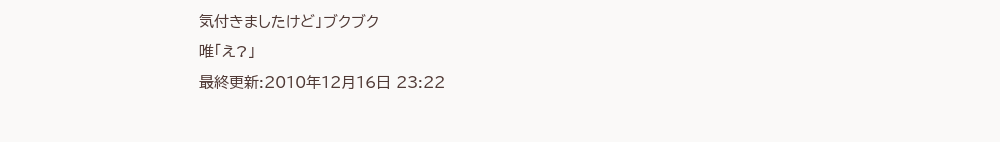気付きましたけど」ブクブク
唯「え?」
最終更新:2010年12月16日 23:22